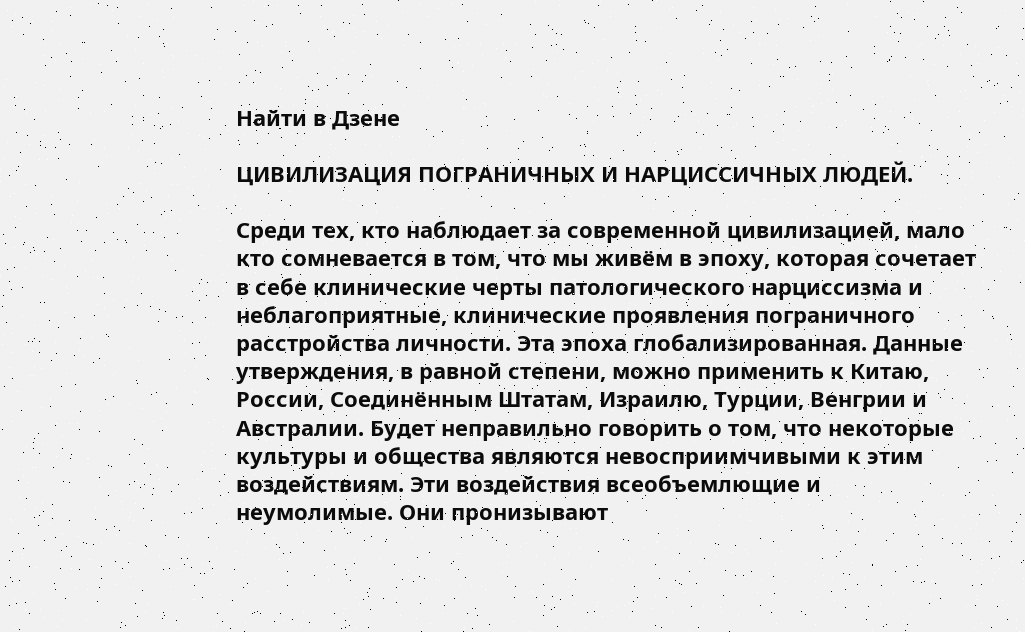Найти в Дзене

ЦИВИЛИЗАЦИЯ ПОГРАНИЧНЫХ И НАРЦИССИЧНЫХ ЛЮДЕЙ.

Среди тех, кто наблюдает за современной цивилизацией, мало кто сомневается в том, что мы живём в эпоху, которая сочетает в себе клинические черты патологического нарциссизма и неблагоприятные, клинические проявления пограничного расстройства личности. Эта эпоха глобализированная. Данные утверждения, в равной степени, можно применить к Китаю, России, Соединённым Штатам, Израилю, Турции, Венгрии и Австралии. Будет неправильно говорить о том, что некоторые культуры и общества являются невосприимчивыми к этим воздействиям. Эти воздействия всеобъемлющие и неумолимые. Они пронизывают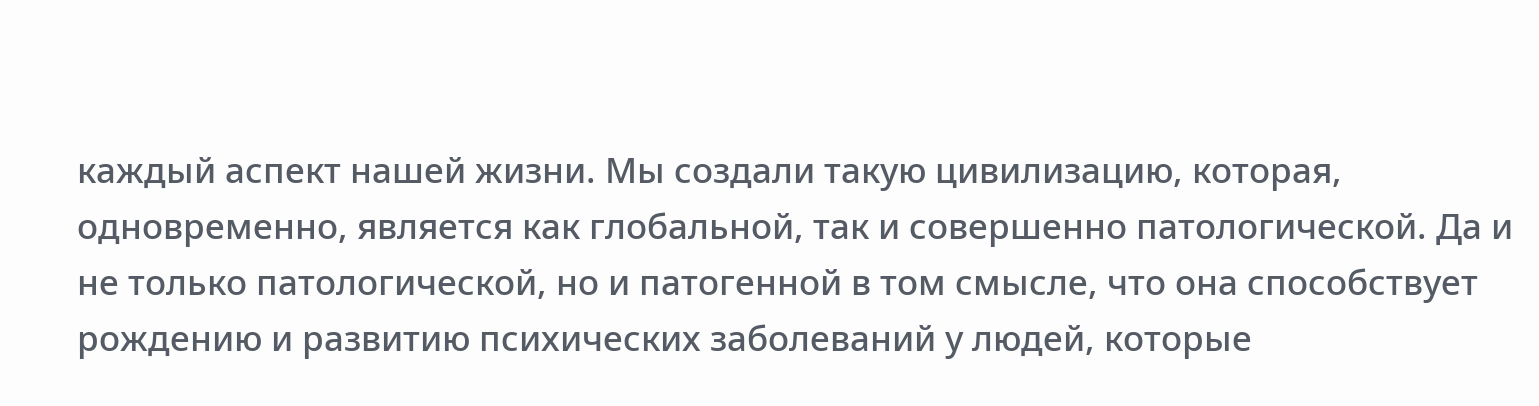каждый аспект нашей жизни. Мы создали такую цивилизацию, которая, одновременно, является как глобальной, так и совершенно патологической. Да и не только патологической, но и патогенной в том смысле, что она способствует рождению и развитию психических заболеваний у людей, которые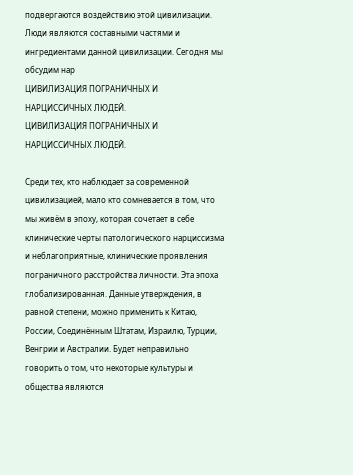подвергаются воздействию этой цивилизации. Люди являются составными частями и ингредиентами данной цивилизации. Сегодня мы обсудим нар
ЦИВИЛИЗАЦИЯ ПОГРАНИЧНЫХ И НАРЦИССИЧНЫХ ЛЮДЕЙ.
ЦИВИЛИЗАЦИЯ ПОГРАНИЧНЫХ И НАРЦИССИЧНЫХ ЛЮДЕЙ.

Среди тех, кто наблюдает за современной цивилизацией, мало кто сомневается в том, что мы живём в эпоху, которая сочетает в себе клинические черты патологического нарциссизма и неблагоприятные, клинические проявления пограничного расстройства личности. Эта эпоха глобализированная. Данные утверждения, в равной степени, можно применить к Китаю, России, Соединённым Штатам, Израилю, Турции, Венгрии и Австралии. Будет неправильно говорить о том, что некоторые культуры и общества являются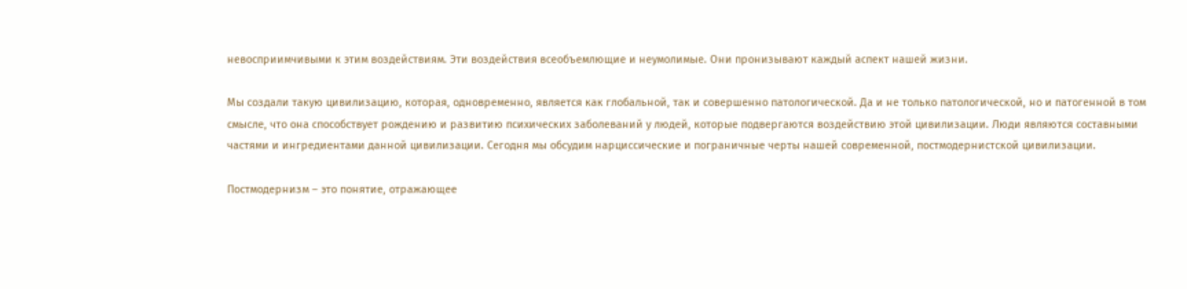невосприимчивыми к этим воздействиям. Эти воздействия всеобъемлющие и неумолимые. Они пронизывают каждый аспект нашей жизни.

Мы создали такую цивилизацию, которая, одновременно, является как глобальной, так и совершенно патологической. Да и не только патологической, но и патогенной в том смысле, что она способствует рождению и развитию психических заболеваний у людей, которые подвергаются воздействию этой цивилизации. Люди являются составными частями и ингредиентами данной цивилизации. Сегодня мы обсудим нарциссические и пограничные черты нашей современной, постмодернистской цивилизации.

Постмодернизм – это понятие, отражающее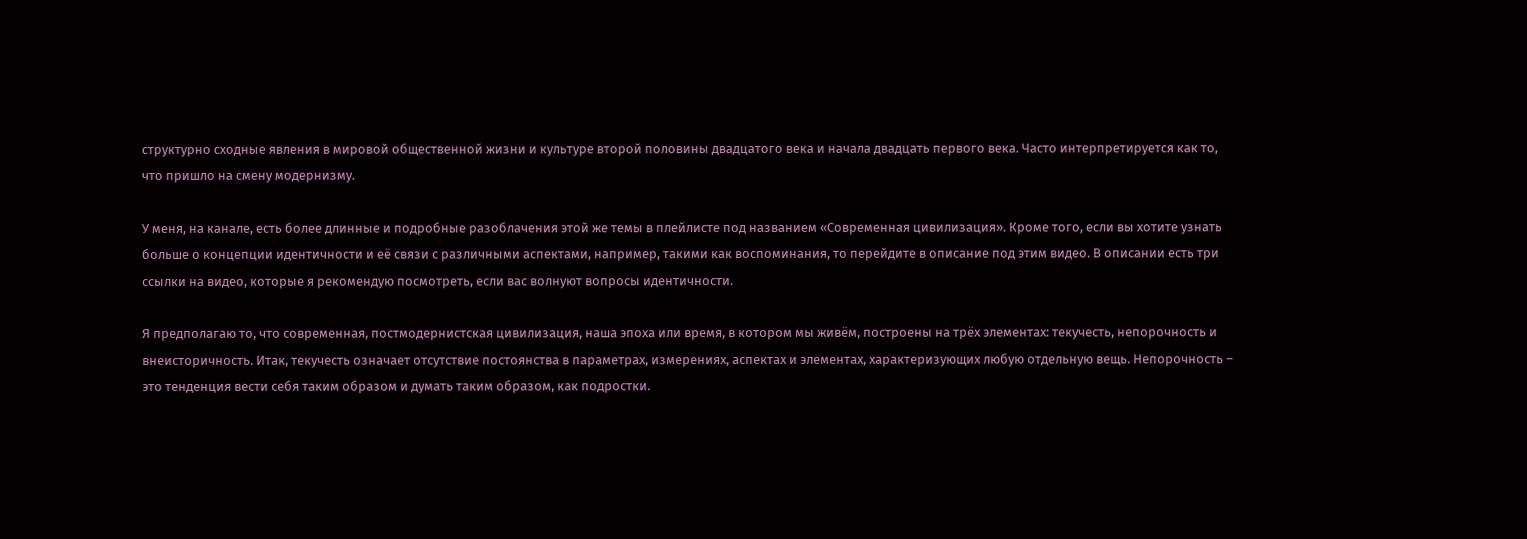структурно сходные явления в мировой общественной жизни и культуре второй половины двадцатого века и начала двадцать первого века. Часто интерпретируется как то, что пришло на смену модернизму.

У меня, на канале, есть более длинные и подробные разоблачения этой же темы в плейлисте под названием «Современная цивилизация». Кроме того, если вы хотите узнать больше о концепции идентичности и её связи с различными аспектами, например, такими как воспоминания, то перейдите в описание под этим видео. В описании есть три ссылки на видео, которые я рекомендую посмотреть, если вас волнуют вопросы идентичности.

Я предполагаю то, что современная, постмодернистская цивилизация, наша эпоха или время, в котором мы живём, построены на трёх элементах: текучесть, непорочность и внеисторичность. Итак, текучесть означает отсутствие постоянства в параметрах, измерениях, аспектах и элементах, характеризующих любую отдельную вещь. Непорочность – это тенденция вести себя таким образом и думать таким образом, как подростки.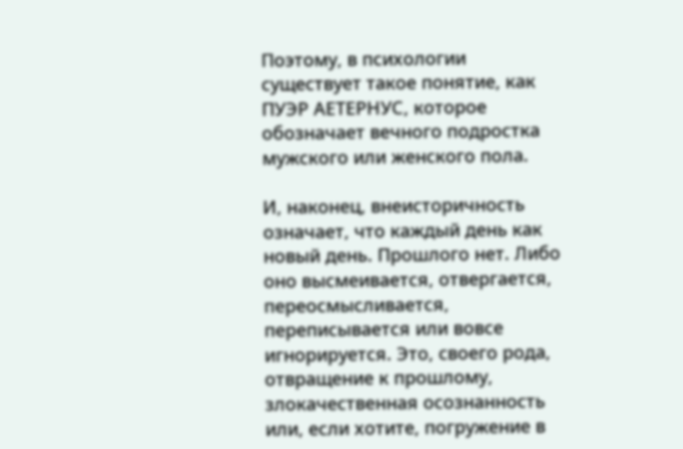Поэтому, в психологии существует такое понятие, как ПУЭР АЕТЕРНУС, которое обозначает вечного подростка мужского или женского пола.

И, наконец, внеисторичность означает, что каждый день как новый день. Прошлого нет. Либо оно высмеивается, отвергается, переосмысливается, переписывается или вовсе игнорируется. Это, своего рода, отвращение к прошлому, злокачественная осознанность или, если хотите, погружение в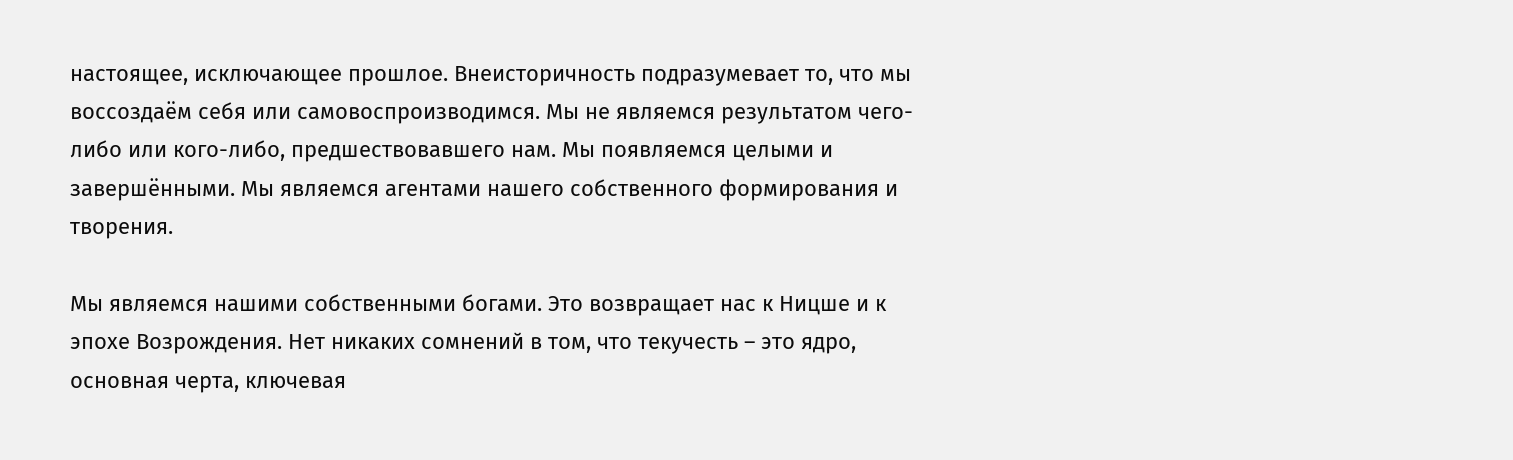настоящее, исключающее прошлое. Внеисторичность подразумевает то, что мы воссоздаём себя или самовоспроизводимся. Мы не являемся результатом чего-либо или кого-либо, предшествовавшего нам. Мы появляемся целыми и завершёнными. Мы являемся агентами нашего собственного формирования и творения.

Мы являемся нашими собственными богами. Это возвращает нас к Ницше и к эпохе Возрождения. Нет никаких сомнений в том, что текучесть – это ядро, основная черта, ключевая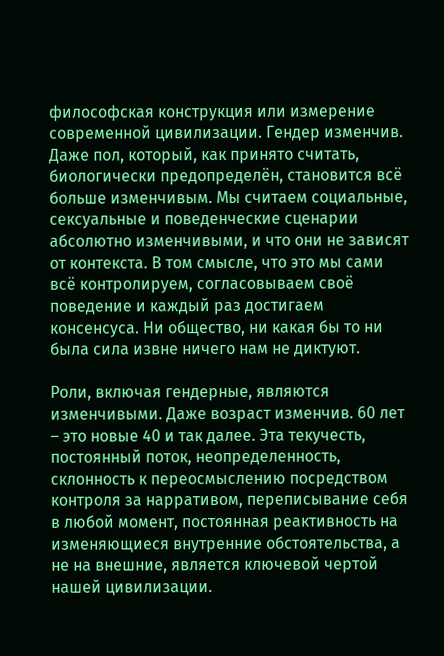философская конструкция или измерение современной цивилизации. Гендер изменчив. Даже пол, который, как принято считать, биологически предопределён, становится всё больше изменчивым. Мы считаем социальные, сексуальные и поведенческие сценарии абсолютно изменчивыми, и что они не зависят от контекста. В том смысле, что это мы сами всё контролируем, согласовываем своё поведение и каждый раз достигаем консенсуса. Ни общество, ни какая бы то ни была сила извне ничего нам не диктуют.

Роли, включая гендерные, являются изменчивыми. Даже возраст изменчив. 60 лет – это новые 40 и так далее. Эта текучесть, постоянный поток, неопределенность, склонность к переосмыслению посредством контроля за нарративом, переписывание себя в любой момент, постоянная реактивность на изменяющиеся внутренние обстоятельства, а не на внешние, является ключевой чертой нашей цивилизации.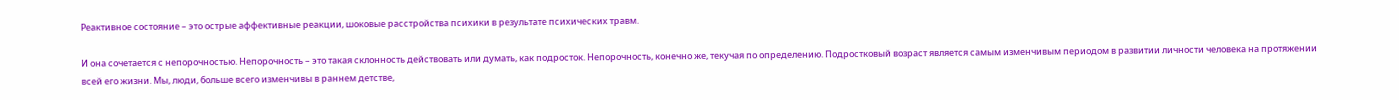Реактивное состояние – это острые аффективные реакции, шоковые расстройства психики в результате психических травм.

И она сочетается с непорочностью. Непорочность – это такая склонность действовать или думать, как подросток. Непорочность, конечно же, текучая по определению. Подростковый возраст является самым изменчивым периодом в развитии личности человека на протяжении всей его жизни. Мы, люди, больше всего изменчивы в раннем детстве,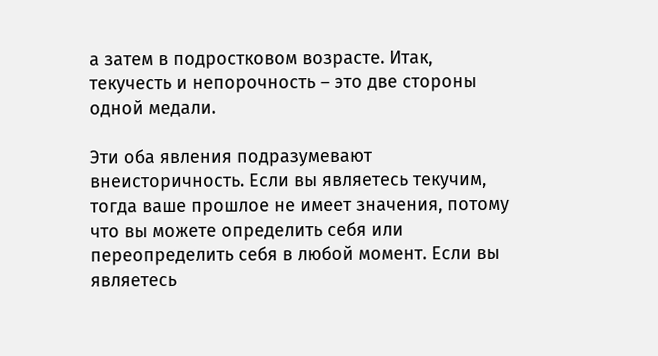а затем в подростковом возрасте. Итак, текучесть и непорочность – это две стороны одной медали.

Эти оба явления подразумевают внеисторичность. Если вы являетесь текучим, тогда ваше прошлое не имеет значения, потому что вы можете определить себя или переопределить себя в любой момент. Если вы являетесь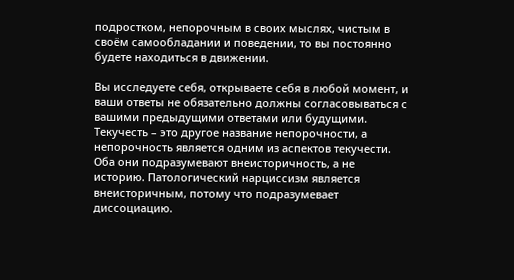подростком, непорочным в своих мыслях, чистым в своём самообладании и поведении, то вы постоянно будете находиться в движении.

Вы исследуете себя, открываете себя в любой момент, и ваши ответы не обязательно должны согласовываться с вашими предыдущими ответами или будущими. Текучесть – это другое название непорочности, а непорочность является одним из аспектов текучести. Оба они подразумевают внеисторичность, а не историю. Патологический нарциссизм является внеисторичным, потому что подразумевает диссоциацию.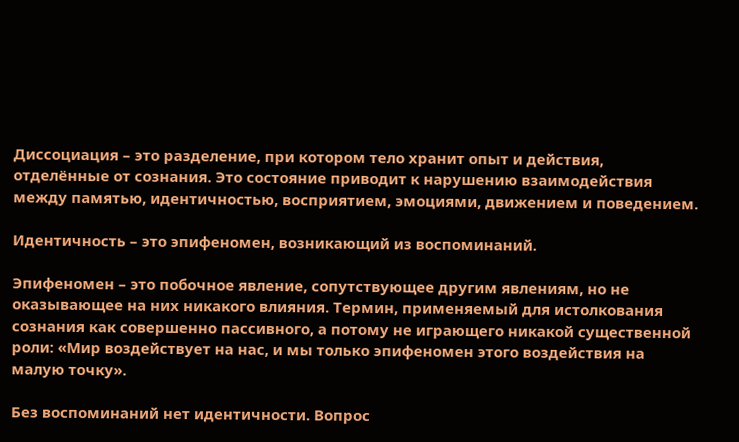Диссоциация – это разделение, при котором тело хранит опыт и действия, отделённые от сознания. Это состояние приводит к нарушению взаимодействия между памятью, идентичностью, восприятием, эмоциями, движением и поведением.

Идентичность – это эпифеномен, возникающий из воспоминаний.

Эпифеномен – это побочное явление, сопутствующее другим явлениям, но не оказывающее на них никакого влияния. Термин, применяемый для истолкования сознания как совершенно пассивного, а потому не играющего никакой существенной роли: «Мир воздействует на нас, и мы только эпифеномен этого воздействия на малую точку».

Без воспоминаний нет идентичности. Вопрос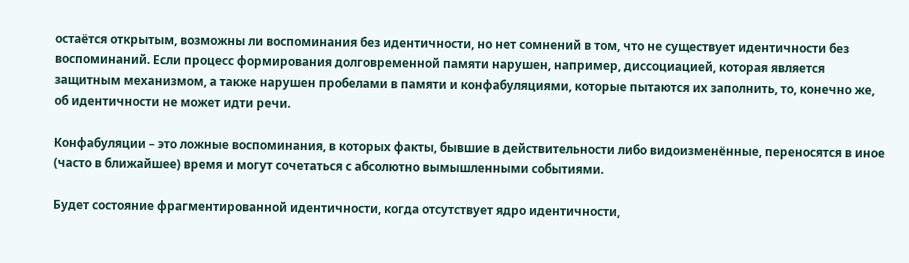остаётся открытым, возможны ли воспоминания без идентичности, но нет сомнений в том, что не существует идентичности без воспоминаний. Если процесс формирования долговременной памяти нарушен, например, диссоциацией, которая является защитным механизмом, а также нарушен пробелами в памяти и конфабуляциями, которые пытаются их заполнить, то, конечно же, об идентичности не может идти речи.

Конфабуляции – это ложные воспоминания, в которых факты, бывшие в действительности либо видоизменённые, переносятся в иное (часто в ближайшее) время и могут сочетаться с абсолютно вымышленными событиями.

Будет состояние фрагментированной идентичности, когда отсутствует ядро идентичности,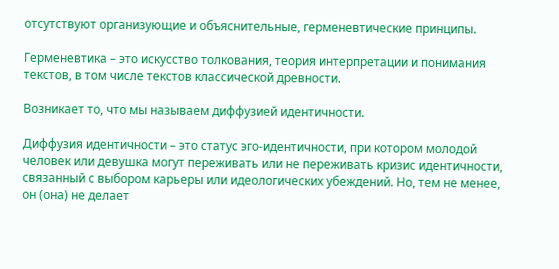отсутствуют организующие и объяснительные, герменевтические принципы.

Герменевтика – это искусство толкования, теория интерпретации и понимания текстов, в том числе текстов классической древности.

Возникает то, что мы называем диффузией идентичности.

Диффузия идентичности – это статус эго-идентичности, при котором молодой человек или девушка могут переживать или не переживать кризис идентичности, связанный с выбором карьеры или идеологических убеждений. Но, тем не менее, он (она) не делает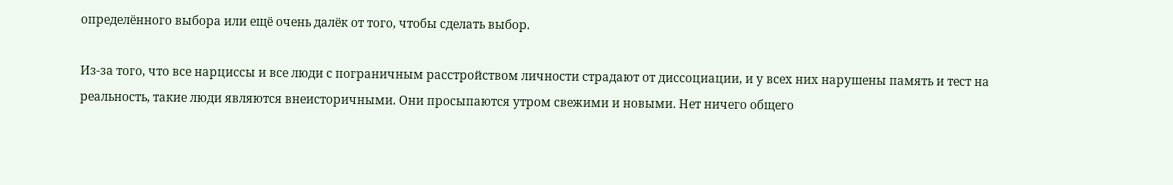определённого выбора или ещё очень далёк от того, чтобы сделать выбор.

Из-за того, что все нарциссы и все люди с пограничным расстройством личности страдают от диссоциации, и у всех них нарушены память и тест на реальность, такие люди являются внеисторичными. Они просыпаются утром свежими и новыми. Нет ничего общего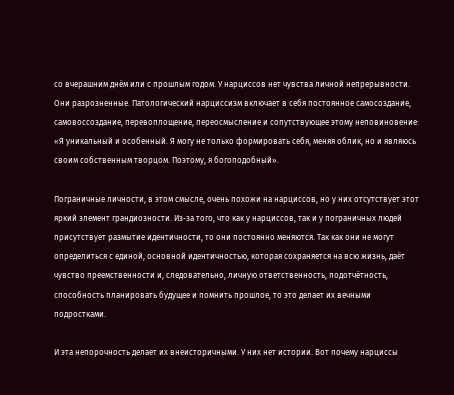со вчерашним днём или с прошлым годом. У нарциссов нет чувства личной непрерывности. Они разрозненные. Патологический нарциссизм включает в себя постоянное самосоздание, самовоссоздание, перевоплощение, переосмысление и сопутствующее этому неповиновение: «Я уникальный и особенный. Я могу не только формировать себя, меняя облик, но и являюсь своим собственным творцом. Поэтому, я богоподобный».

Пограничные личности, в этом смысле, очень похожи на нарциссов, но у них отсутствует этот яркий элемент грандиозности. Из-за того, что как у нарциссов, так и у пограничных людей присутствует размытие идентичности, то они постоянно меняются. Так как они не могут определиться с единой, основной идентичностью, которая сохраняется на всю жизнь, даёт чувство преемственности и, следовательно, личную ответственность, подотчётность, способность планировать будущее и помнить прошлое, то это делает их вечными подростками.

И эта непорочность делает их внеисторичными. У них нет истории. Вот почему нарциссы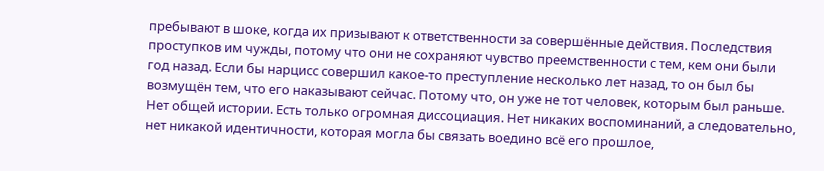пребывают в шоке, когда их призывают к ответственности за совершённые действия. Последствия проступков им чужды, потому что они не сохраняют чувство преемственности с тем, кем они были год назад. Если бы нарцисс совершил какое-то преступление несколько лет назад, то он был бы возмущён тем, что его наказывают сейчас. Потому что, он уже не тот человек, которым был раньше. Нет общей истории. Есть только огромная диссоциация. Нет никаких воспоминаний, а следовательно, нет никакой идентичности, которая могла бы связать воедино всё его прошлое,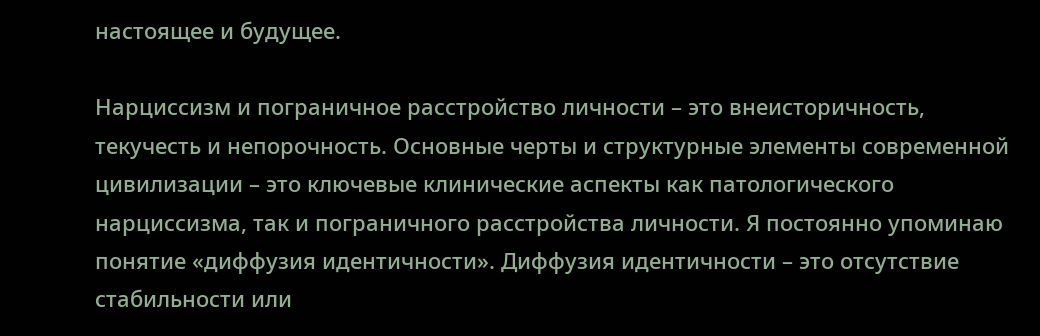настоящее и будущее.

Нарциссизм и пограничное расстройство личности – это внеисторичность, текучесть и непорочность. Основные черты и структурные элементы современной цивилизации – это ключевые клинические аспекты как патологического нарциссизма, так и пограничного расстройства личности. Я постоянно упоминаю понятие «диффузия идентичности». Диффузия идентичности – это отсутствие стабильности или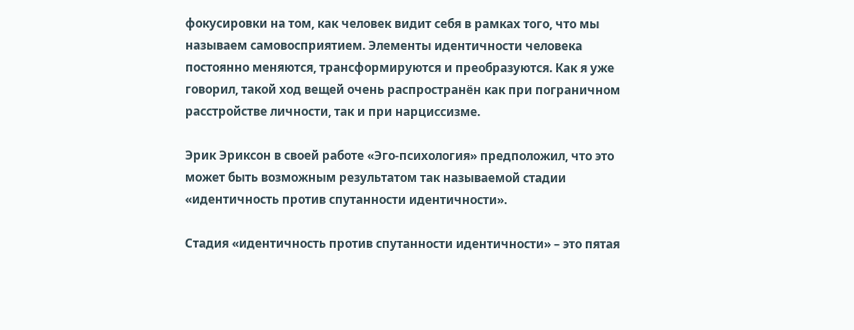фокусировки на том, как человек видит себя в рамках того, что мы называем самовосприятием. Элементы идентичности человека постоянно меняются, трансформируются и преобразуются. Как я уже говорил, такой ход вещей очень распространён как при пограничном расстройстве личности, так и при нарциссизме.

Эрик Эриксон в своей работе «Эго-психология» предположил, что это может быть возможным результатом так называемой стадии «идентичность против спутанности идентичности».

Стадия «идентичность против спутанности идентичности» – это пятая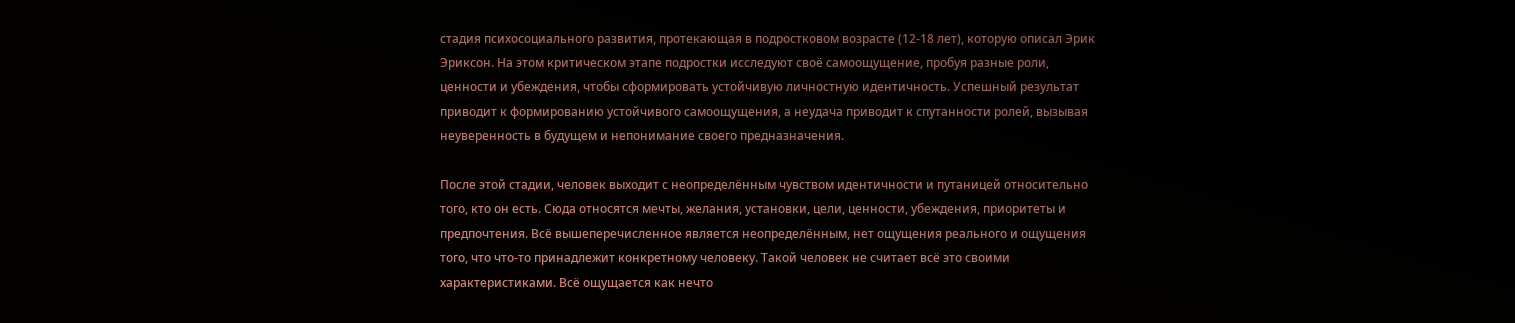стадия психосоциального развития, протекающая в подростковом возрасте (12-18 лет), которую описал Эрик Эриксон. На этом критическом этапе подростки исследуют своё самоощущение, пробуя разные роли, ценности и убеждения, чтобы сформировать устойчивую личностную идентичность. Успешный результат приводит к формированию устойчивого самоощущения, а неудача приводит к спутанности ролей, вызывая неуверенность в будущем и непонимание своего предназначения.

После этой стадии, человек выходит с неопределённым чувством идентичности и путаницей относительно того, кто он есть. Сюда относятся мечты, желания, установки, цели, ценности, убеждения, приоритеты и предпочтения. Всё вышеперечисленное является неопределённым, нет ощущения реального и ощущения того, что что-то принадлежит конкретному человеку. Такой человек не считает всё это своими характеристиками. Всё ощущается как нечто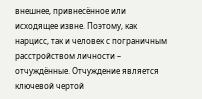внешнее, привнесённое или исходящее извне. Поэтому, как нарцисс, так и человек с пограничным расстройством личности – отчуждённые. Отчуждение является ключевой чертой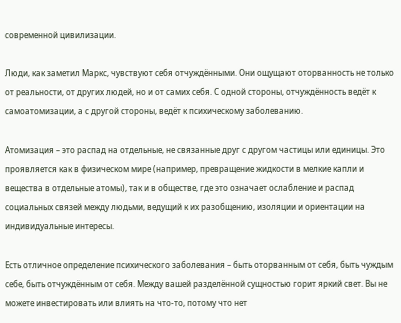современной цивилизации.

Люди, как заметил Маркс, чувствуют себя отчуждёнными. Они ощущают оторванность не только от реальности, от других людей, но и от самих себя. С одной стороны, отчуждённость ведёт к самоатомизации, а с другой стороны, ведёт к психическому заболеванию.

Атомизация – это распад на отдельные, не связанные друг с другом частицы или единицы. Это проявляется как в физическом мире (например, превращение жидкости в мелкие капли и вещества в отдельные атомы), так и в обществе, где это означает ослабление и распад социальных связей между людьми, ведущий к их разобщению, изоляции и ориентации на индивидуальные интересы.

Есть отличное определение психического заболевания – быть оторванным от себя, быть чуждым себе, быть отчуждённым от себя. Между вашей разделённой сущностью горит яркий свет. Вы не можете инвестировать или влиять на что-то, потому что нет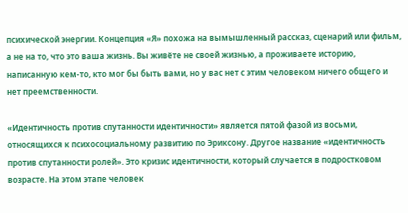психической энергии. Концепция «Я» похожа на вымышленный рассказ, сценарий или фильм, а не на то, что это ваша жизнь. Вы живёте не своей жизнью, а проживаете историю, написанную кем-то, кто мог бы быть вами, но у вас нет с этим человеком ничего общего и нет преемственности.

«Идентичность против спутанности идентичности» является пятой фазой из восьми, относящихся к психосоциальному развитию по Эриксону. Другое название «идентичность против спутанности ролей». Это кризис идентичности, который случается в подростковом возрасте. На этом этапе человек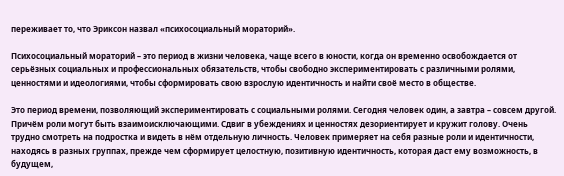переживает то, что Эриксон назвал «психосоциальный мораторий».

Психосоциальный мораторий – это период в жизни человека, чаще всего в юности, когда он временно освобождается от серьёзных социальных и профессиональных обязательств, чтобы свободно экспериментировать с различными ролями, ценностями и идеологиями, чтобы сформировать свою взрослую идентичность и найти своё место в обществе.

Это период времени, позволяющий экспериментировать с социальными ролями. Сегодня человек один, а завтра – совсем другой. Причём роли могут быть взаимоисключающими. Сдвиг в убеждениях и ценностях дезориентирует и кружит голову. Очень трудно смотреть на подростка и видеть в нём отдельную личность. Человек примеряет на себя разные роли и идентичности, находясь в разных группах, прежде чем сформирует целостную, позитивную идентичность, которая даст ему возможность, в будущем,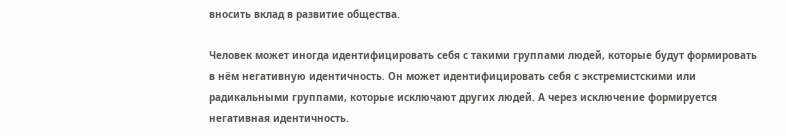вносить вклад в развитие общества.

Человек может иногда идентифицировать себя с такими группами людей, которые будут формировать в нём негативную идентичность. Он может идентифицировать себя с экстремистскими или радикальными группами, которые исключают других людей. А через исключение формируется негативная идентичность.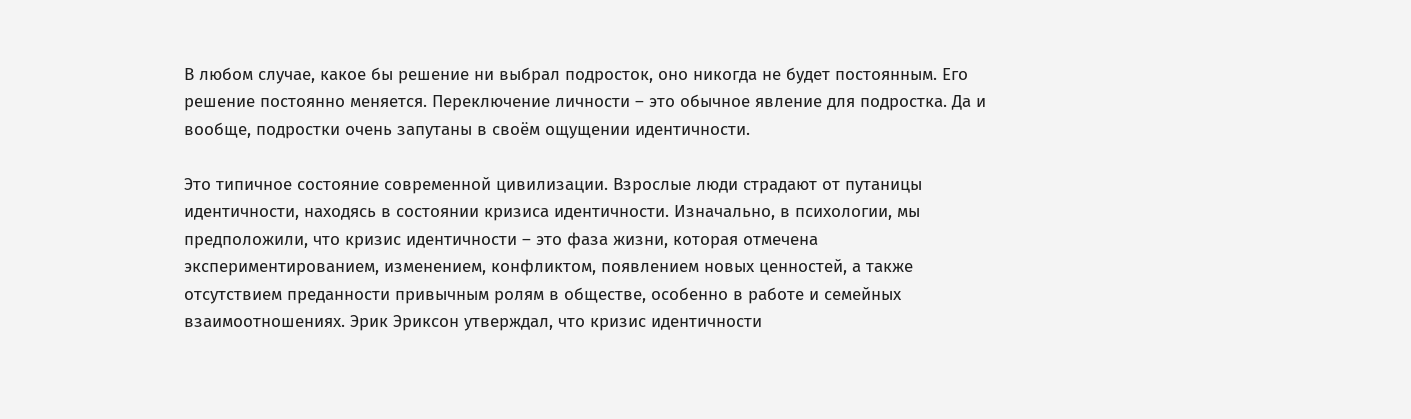В любом случае, какое бы решение ни выбрал подросток, оно никогда не будет постоянным. Его решение постоянно меняется. Переключение личности – это обычное явление для подростка. Да и вообще, подростки очень запутаны в своём ощущении идентичности.

Это типичное состояние современной цивилизации. Взрослые люди страдают от путаницы идентичности, находясь в состоянии кризиса идентичности. Изначально, в психологии, мы предположили, что кризис идентичности – это фаза жизни, которая отмечена экспериментированием, изменением, конфликтом, появлением новых ценностей, а также отсутствием преданности привычным ролям в обществе, особенно в работе и семейных взаимоотношениях. Эрик Эриксон утверждал, что кризис идентичности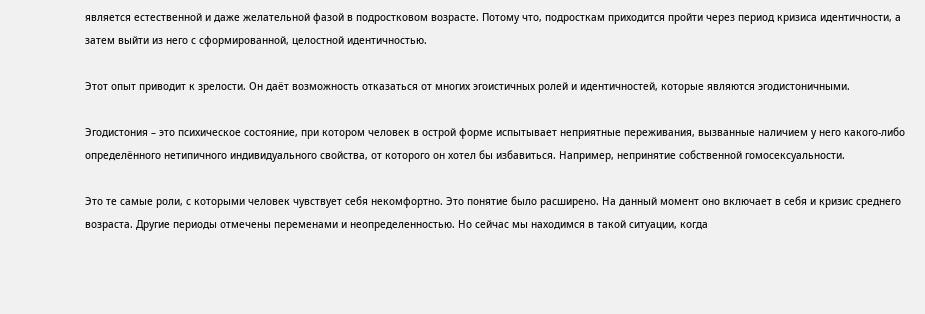является естественной и даже желательной фазой в подростковом возрасте. Потому что, подросткам приходится пройти через период кризиса идентичности, а затем выйти из него с сформированной, целостной идентичностью.

Этот опыт приводит к зрелости. Он даёт возможность отказаться от многих эгоистичных ролей и идентичностей, которые являются эгодистоничными.

Эгодистония – это психическое состояние, при котором человек в острой форме испытывает неприятные переживания, вызванные наличием у него какого-либо определённого нетипичного индивидуального свойства, от которого он хотел бы избавиться. Например, непринятие собственной гомосексуальности.

Это те самые роли, с которыми человек чувствует себя некомфортно. Это понятие было расширено. На данный момент оно включает в себя и кризис среднего возраста. Другие периоды отмечены переменами и неопределенностью. Но сейчас мы находимся в такой ситуации, когда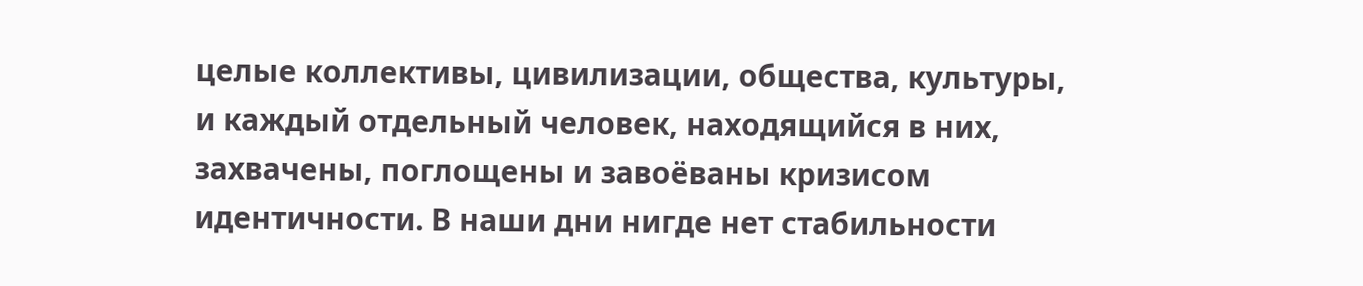целые коллективы, цивилизации, общества, культуры, и каждый отдельный человек, находящийся в них, захвачены, поглощены и завоёваны кризисом идентичности. В наши дни нигде нет стабильности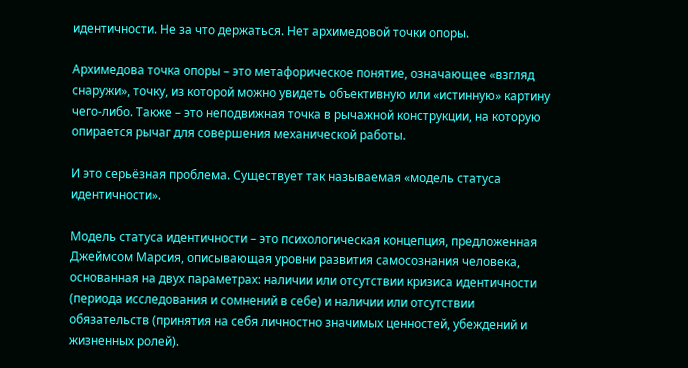идентичности. Не за что держаться. Нет архимедовой точки опоры.

Архимедова точка опоры – это метафорическое понятие, означающее «взгляд снаружи», точку, из которой можно увидеть объективную или «истинную» картину чего-либо. Также – это неподвижная точка в рычажной конструкции, на которую опирается рычаг для совершения механической работы.

И это серьёзная проблема. Существует так называемая «модель статуса идентичности».

Модель статуса идентичности – это психологическая концепция, предложенная Джеймсом Марсия, описывающая уровни развития самосознания человека, основанная на двух параметрах: наличии или отсутствии кризиса идентичности (периода исследования и сомнений в себе) и наличии или отсутствии обязательств (принятия на себя личностно значимых ценностей, убеждений и жизненных ролей).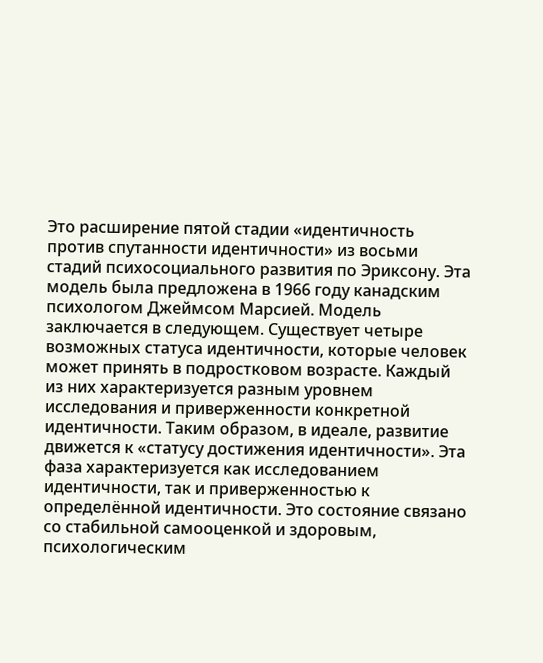Это расширение пятой стадии «идентичность против спутанности идентичности» из восьми стадий психосоциального развития по Эриксону. Эта модель была предложена в 1966 году канадским психологом Джеймсом Марсией. Модель заключается в следующем. Существует четыре возможных статуса идентичности, которые человек может принять в подростковом возрасте. Каждый из них характеризуется разным уровнем исследования и приверженности конкретной идентичности. Таким образом, в идеале, развитие движется к «статусу достижения идентичности». Эта фаза характеризуется как исследованием идентичности, так и приверженностью к определённой идентичности. Это состояние связано со стабильной самооценкой и здоровым, психологическим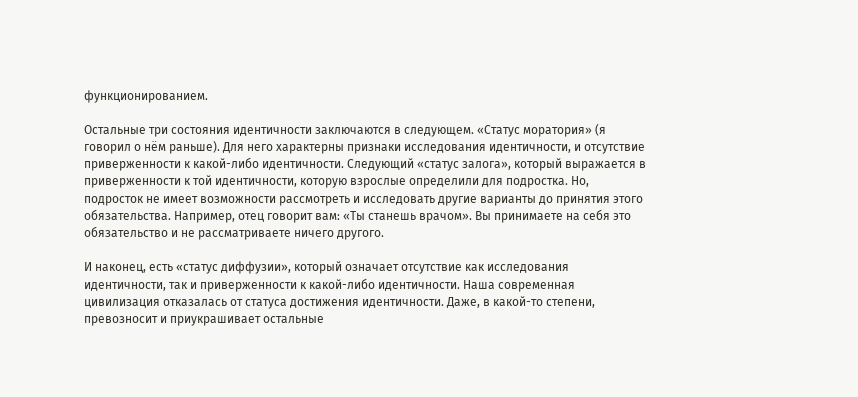функционированием.

Остальные три состояния идентичности заключаются в следующем. «Статус моратория» (я говорил о нём раньше). Для него характерны признаки исследования идентичности, и отсутствие приверженности к какой-либо идентичности. Следующий «статус залога», который выражается в приверженности к той идентичности, которую взрослые определили для подростка. Но, подросток не имеет возможности рассмотреть и исследовать другие варианты до принятия этого обязательства. Например, отец говорит вам: «Ты станешь врачом». Вы принимаете на себя это обязательство и не рассматриваете ничего другого.

И наконец, есть «статус диффузии», который означает отсутствие как исследования идентичности, так и приверженности к какой-либо идентичности. Наша современная цивилизация отказалась от статуса достижения идентичности. Даже, в какой-то степени, превозносит и приукрашивает остальные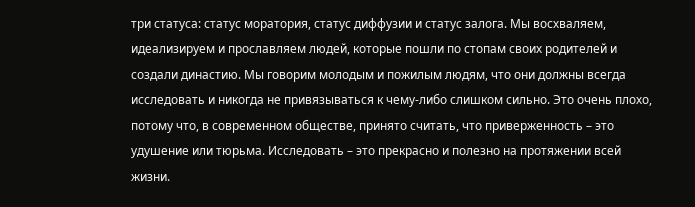три статуса: статус моратория, статус диффузии и статус залога. Мы восхваляем, идеализируем и прославляем людей, которые пошли по стопам своих родителей и создали династию. Мы говорим молодым и пожилым людям, что они должны всегда исследовать и никогда не привязываться к чему-либо слишком сильно. Это очень плохо, потому что, в современном обществе, принято считать, что приверженность – это удушение или тюрьма. Исследовать – это прекрасно и полезно на протяжении всей жизни.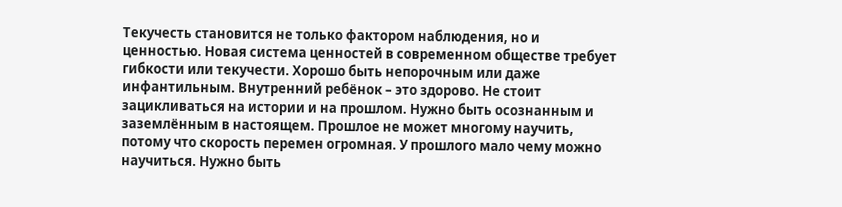Текучесть становится не только фактором наблюдения, но и ценностью. Новая система ценностей в современном обществе требует гибкости или текучести. Хорошо быть непорочным или даже инфантильным. Внутренний ребёнок – это здорово. Не стоит зацикливаться на истории и на прошлом. Нужно быть осознанным и заземлённым в настоящем. Прошлое не может многому научить, потому что скорость перемен огромная. У прошлого мало чему можно научиться. Нужно быть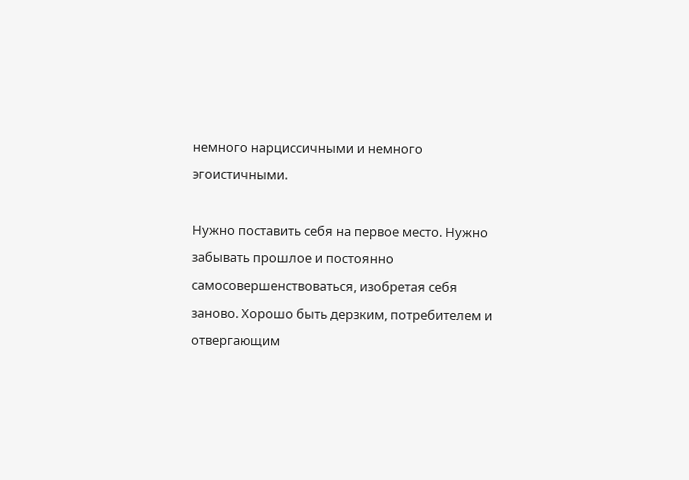немного нарциссичными и немного эгоистичными.

Нужно поставить себя на первое место. Нужно забывать прошлое и постоянно самосовершенствоваться, изобретая себя заново. Хорошо быть дерзким, потребителем и отвергающим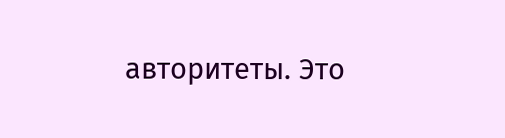авторитеты. Это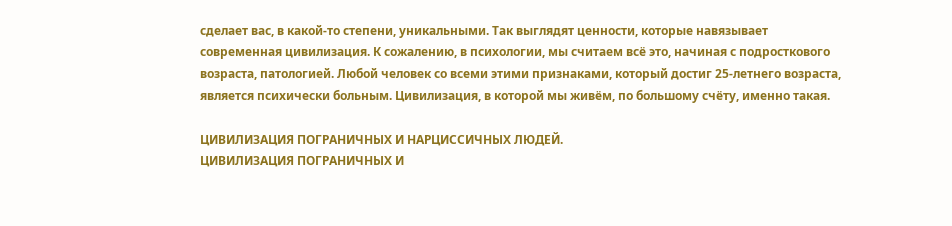сделает вас, в какой-то степени, уникальными. Так выглядят ценности, которые навязывает современная цивилизация. К сожалению, в психологии, мы считаем всё это, начиная с подросткового возраста, патологией. Любой человек со всеми этими признаками, который достиг 25-летнего возраста, является психически больным. Цивилизация, в которой мы живём, по большому счёту, именно такая.

ЦИВИЛИЗАЦИЯ ПОГРАНИЧНЫХ И НАРЦИССИЧНЫХ ЛЮДЕЙ.
ЦИВИЛИЗАЦИЯ ПОГРАНИЧНЫХ И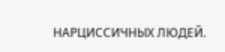НАРЦИССИЧНЫХ ЛЮДЕЙ.